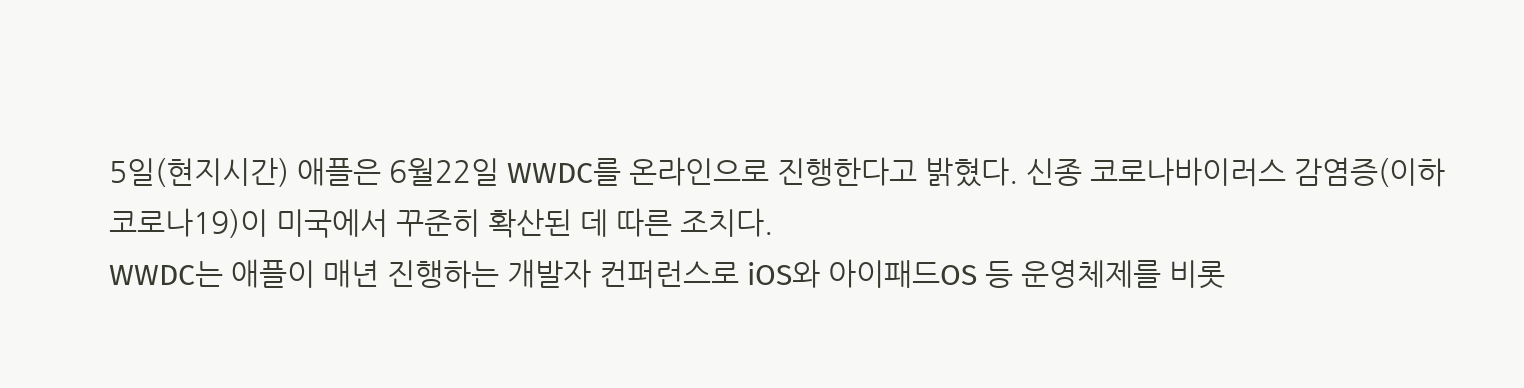5일(현지시간) 애플은 6월22일 WWDC를 온라인으로 진행한다고 밝혔다. 신종 코로나바이러스 감염증(이하 코로나19)이 미국에서 꾸준히 확산된 데 따른 조치다.
WWDC는 애플이 매년 진행하는 개발자 컨퍼런스로 iOS와 아이패드OS 등 운영체제를 비롯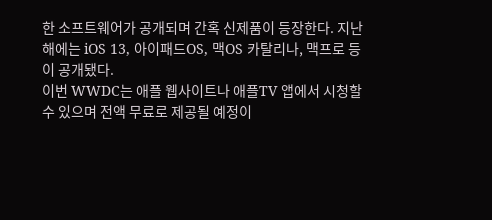한 소프트웨어가 공개되며 간혹 신제품이 등장한다. 지난해에는 iOS 13, 아이패드OS, 맥OS 카탈리나, 맥프로 등이 공개됐다.
이번 WWDC는 애플 웹사이트나 애플TV 앱에서 시청할 수 있으며 전액 무료로 제공될 예정이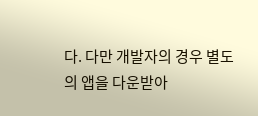다. 다만 개발자의 경우 별도의 앱을 다운받아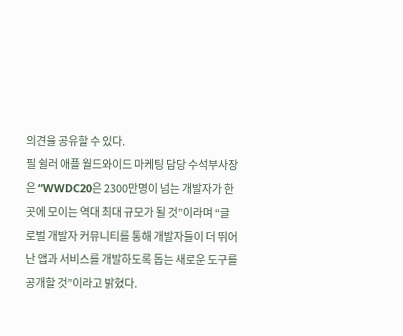의견을 공유할 수 있다.
필 쉴러 애플 월드와이드 마케팅 담당 수석부사장은 “WWDC20은 2300만명이 넘는 개발자가 한 곳에 모이는 역대 최대 규모가 될 것”이라며 “글로벌 개발자 커뮤니티를 통해 개발자들이 더 뛰어난 앱과 서비스를 개발하도록 돕는 새로운 도구를 공개할 것”이라고 밝혔다.